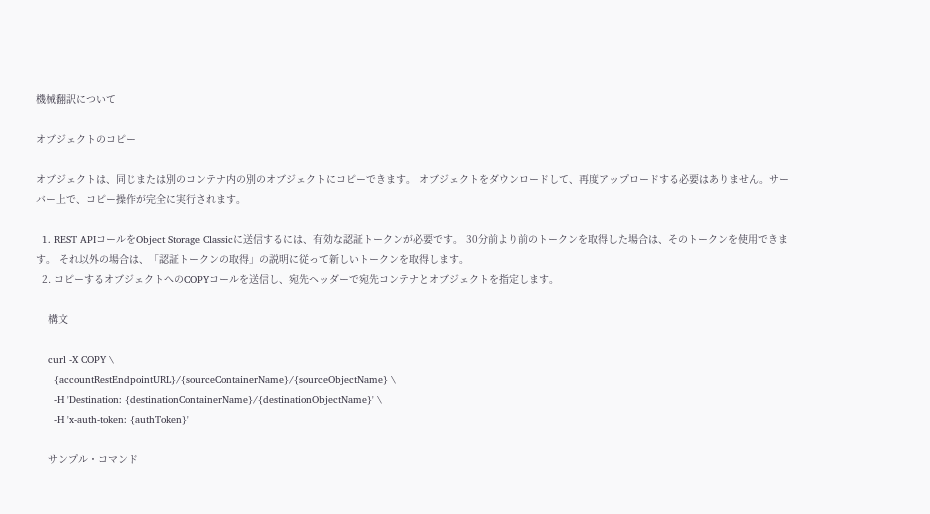機械翻訳について

オブジェクトのコピー

オブジェクトは、同じまたは別のコンテナ内の別のオブジェクトにコピーできます。 オブジェクトをダウンロードして、再度アップロードする必要はありません。サーバー上で、コピー操作が完全に実行されます。

  1. REST APIコールをObject Storage Classicに送信するには、有効な認証トークンが必要です。 30分前より前のトークンを取得した場合は、そのトークンを使用できます。 それ以外の場合は、「認証トークンの取得」の説明に従って新しいトークンを取得します。
  2. コピーするオブジェクトへのCOPYコールを送信し、宛先ヘッダーで宛先コンテナとオブジェクトを指定します。

    構文

    curl -X COPY \
      {accountRestEndpointURL}/{sourceContainerName}/{sourceObjectName} \
      -H 'Destination: {destinationContainerName}/{destinationObjectName}' \
      -H 'x-auth-token: {authToken}'

    サンプル・コマンド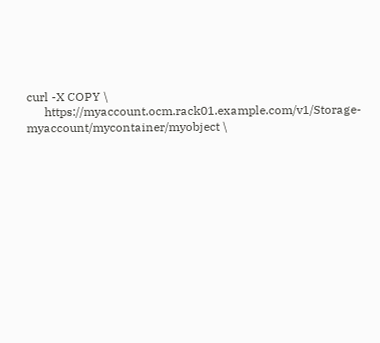curl -X COPY \
      https://myaccount.ocm.rack01.example.com/v1/Storage-myaccount/mycontainer/myobject \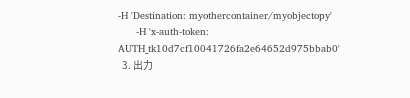-H 'Destination: myothercontainer/myobjectopy'
      -H 'x-auth-token: AUTH_tk10d7cf10041726fa2e64652d975bbab0'
  3. 出力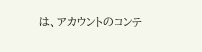は、アカウントのコンテ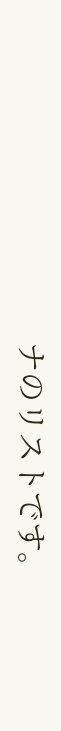ナのリストです。